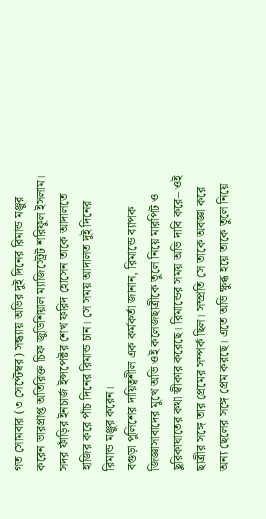গত সোমবার (৩ সেপ্টেম্বর) সন্ধ্যায় অভির দুই দিনের রিমান্ড মঞ্জুর করেন ভারপ্রাপ্ত অতিরিক্ত চিফ জুডিশিয়াল ম্যাজিস্ট্রেট শরিফুল ইসলাম। সদর ফাঁড়ির ইনচার্জ ইন্সপেক্টর শেখ ফরিদ হোসেন তাকে আদালতে হাজির করে পাঁচ দিনের রিমান্ড চান। সে সময় আদালত দুই দিনের রিমান্ড মঞ্জুর করেন।
বগুড়া পুলিশের দায়িত্বশীল এক কর্মকর্তা জানান, রিমান্ডে ব্যাপক জিজ্ঞাসাবাদের মুখে অভি ওই কলেজছাত্রীকে তুলে নিয়ে মারপিট ও ছুরিকাঘাতের কথা স্বীকার করেছে। রিমান্ডের সময় অভি দাবি করে– ওই ছাত্রীর সঙ্গে তার প্রেমের সম্পর্ক ছিল। সম্প্রতি সে তাকে অবজ্ঞা করে অন্য ছেলের সঙ্গে প্রেম করছে। এতে অভি ক্ষুব্ধ হয়ে তাকে তুলে নিয়ে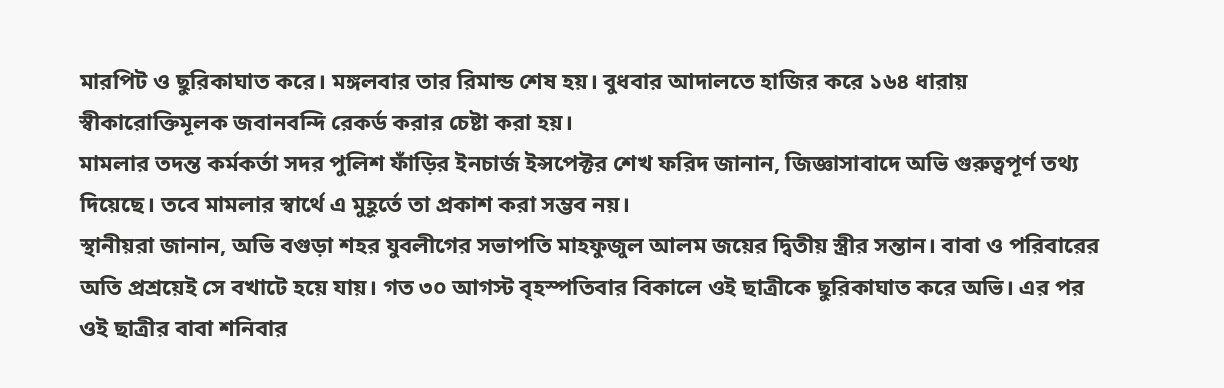মারপিট ও ছুরিকাঘাত করে। মঙ্গলবার তার রিমান্ড শেষ হয়। বুধবার আদালতে হাজির করে ১৬৪ ধারায় স্বীকারোক্তিমূলক জবানবন্দি রেকর্ড করার চেষ্টা করা হয়।
মামলার তদন্ত কর্মকর্তা সদর পুলিশ ফাঁড়ির ইনচার্জ ইন্সপেক্টর শেখ ফরিদ জানান, জিজ্ঞাসাবাদে অভি গুরুত্বপূর্ণ তথ্য দিয়েছে। তবে মামলার স্বার্থে এ মুহূর্তে তা প্রকাশ করা সম্ভব নয়।
স্থানীয়রা জানান, অভি বগুড়া শহর যুবলীগের সভাপতি মাহফুজুল আলম জয়ের দ্বিতীয় স্ত্রীর সন্তান। বাবা ও পরিবারের অতি প্রশ্রয়েই সে বখাটে হয়ে যায়। গত ৩০ আগস্ট বৃহস্পতিবার বিকালে ওই ছাত্রীকে ছুরিকাঘাত করে অভি। এর পর ওই ছাত্রীর বাবা শনিবার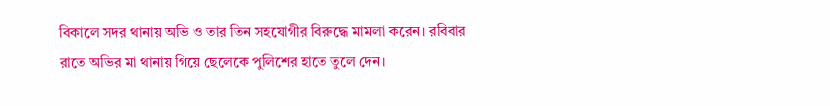বিকালে সদর থানায় অভি ও তার তিন সহযোগীর বিরুদ্ধে মামলা করেন। রবিবার রাতে অভির মা থানায় গিয়ে ছেলেকে পুলিশের হাতে তুলে দেন।